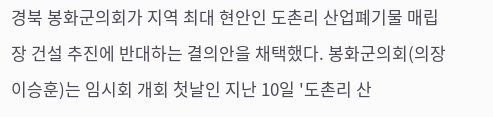경북 봉화군의회가 지역 최대 현안인 도촌리 산업폐기물 매립장 건설 추진에 반대하는 결의안을 채택했다. 봉화군의회(의장 이승훈)는 임시회 개회 첫날인 지난 10일 '도촌리 산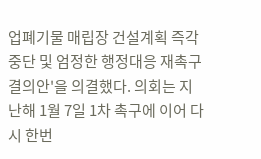업폐기물 매립장 건설계획 즉각 중단 및 엄정한 행정대응 재촉구 결의안'을 의결했다. 의회는 지난해 1월 7일 1차 촉구에 이어 다시 한번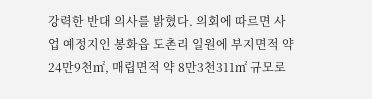강력한 반대 의사를 밝혔다. 의회에 따르면 사업 예정지인 봉화읍 도촌리 일원에 부지면적 약 24만9천㎡, 매립면적 약 8만3천311㎡ 규모로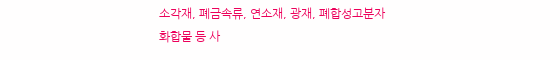소각재, 폐금속류, 연소재, 광재, 폐합성고분자화합물 등 사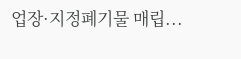업장·지정폐기물 매립...